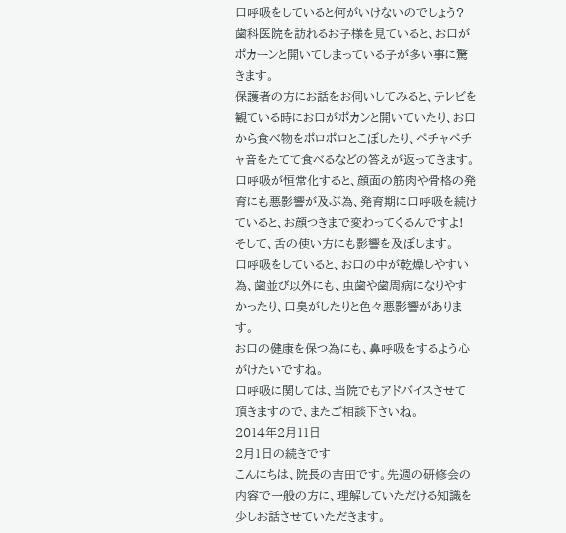口呼吸をしていると何がいけないのでしょう?
歯科医院を訪れるお子様を見ていると、お口がポカーンと開いてしまっている子が多い事に驚きます。
保護者の方にお話をお伺いしてみると、テレビを観ている時にお口がポカンと開いていたり、お口から食べ物をポロポロとこぼしたり、ペチャペチャ音をたてて食べるなどの答えが返ってきます。
口呼吸が恒常化すると、顔面の筋肉や骨格の発育にも悪影響が及ぶ為、発育期に口呼吸を続けていると、お顔つきまで変わってくるんですよ!
そして、舌の使い方にも影響を及ぼします。
口呼吸をしていると、お口の中が乾燥しやすい為、歯並び以外にも、虫歯や歯周病になりやすかったり、口臭がしたりと色々悪影響があります。
お口の健康を保つ為にも、鼻呼吸をするよう心がけたいですね。
口呼吸に関しては、当院でもアドバイスさせて頂きますので、またご相談下さいね。
2014年2月11日
2月1日の続きです
こんにちは、院長の吉田です。先週の研修会の内容で一般の方に、理解していただける知識を少しお話させていただきます。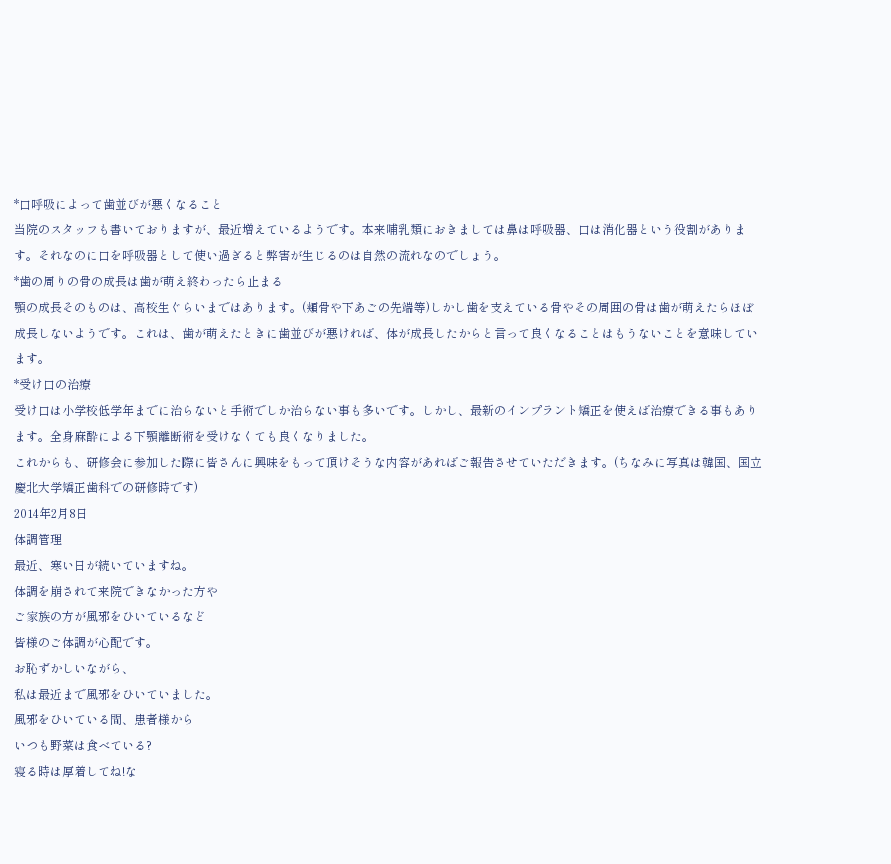*口呼吸によって歯並びが悪くなること
当院のスタッフも書いておりますが、最近増えているようです。本来哺乳類におきましては鼻は呼吸器、口は消化器という役割があります。それなのに口を呼吸器として使い過ぎると弊害が生じるのは自然の流れなのでしょう。
*歯の周りの骨の成長は歯が萌え終わったら止まる
顎の成長そのものは、高校生ぐらいまではあります。(頬骨や下あごの先端等)しかし歯を支えている骨やその周囲の骨は歯が萌えたらほぼ成長しないようです。これは、歯が萌えたときに歯並びが悪ければ、体が成長したからと言って良くなることはもうないことを意味しています。
*受け口の治療
受け口は小学校低学年までに治らないと手術でしか治らない事も多いです。しかし、最新のインプラント矯正を使えば治療できる事もあります。全身麻酔による下顎離断術を受けなくても良くなりました。
これからも、研修会に参加した際に皆さんに興味をもって頂けそうな内容があればご報告させていただきます。(ちなみに写真は韓国、国立慶北大学矯正歯科での研修時です)
2014年2月8日
体調管理
最近、寒い日が続いていますね。
体調を崩されて来院できなかった方や
ご家族の方が風邪をひいているなど
皆様のご体調が心配です。
お恥ずかしいながら、
私は最近まで風邪をひいていました。
風邪をひいている間、患者様から
いつも野菜は食べている?
寝る時は厚着してね!な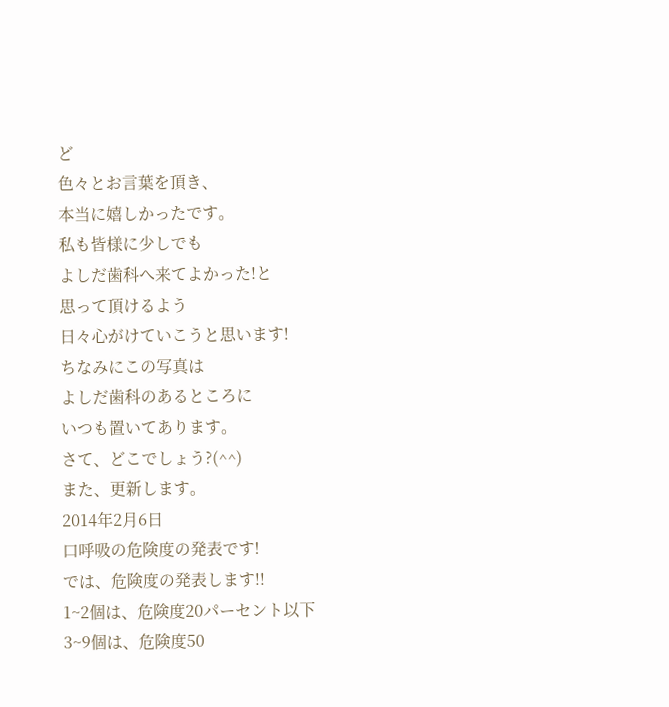ど
色々とお言葉を頂き、
本当に嬉しかったです。
私も皆様に少しでも
よしだ歯科へ来てよかった!と
思って頂けるよう
日々心がけていこうと思います!
ちなみにこの写真は
よしだ歯科のあるところに
いつも置いてあります。
さて、どこでしょう?(^^)
また、更新します。
2014年2月6日
口呼吸の危険度の発表です!
では、危険度の発表します!!
1~2個は、危険度20パーセント以下
3~9個は、危険度50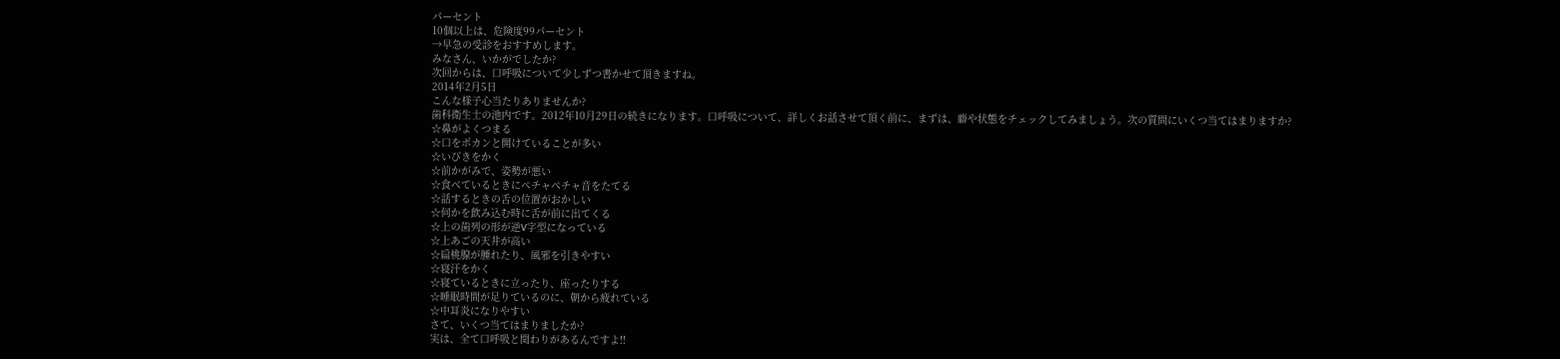パーセント
10個以上は、危険度99パーセント
→早急の受診をおすすめします。
みなさん、いかがでしたか?
次回からは、口呼吸について少しずつ書かせて頂きますね。
2014年2月5日
こんな様子心当たりありませんか?
歯科衛生士の池内です。2012年10月29日の続きになります。口呼吸について、詳しくお話させて頂く前に、まずは、癖や状態をチェックしてみましょう。次の質問にいくつ当てはまりますか?
☆鼻がよくつまる
☆口をポカンと開けていることが多い
☆いびきをかく
☆前かがみで、姿勢が悪い
☆食べているときにペチャペチャ音をたてる
☆話するときの舌の位置がおかしい
☆何かを飲み込む時に舌が前に出てくる
☆上の歯列の形が逆V字型になっている
☆上あごの天井が高い
☆扁桃腺が腫れたり、風邪を引きやすい
☆寝汗をかく
☆寝ているときに立ったり、座ったりする
☆睡眠時間が足りているのに、朝から疲れている
☆中耳炎になりやすい
さて、いくつ当てはまりましたか?
実は、全て口呼吸と関わりがあるんですよ!!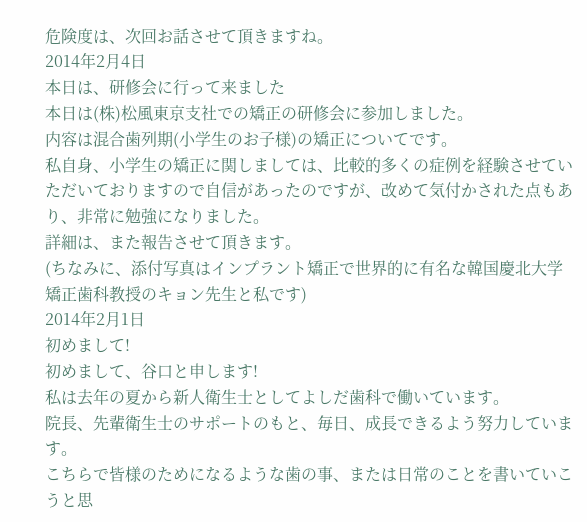危険度は、次回お話させて頂きますね。
2014年2月4日
本日は、研修会に行って来ました
本日は(株)松風東京支社での矯正の研修会に参加しました。
内容は混合歯列期(小学生のお子様)の矯正についてです。
私自身、小学生の矯正に関しましては、比較的多くの症例を経験させていただいておりますので自信があったのですが、改めて気付かされた点もあり、非常に勉強になりました。
詳細は、また報告させて頂きます。
(ちなみに、添付写真はインプラント矯正で世界的に有名な韓国慶北大学矯正歯科教授のキョン先生と私です)
2014年2月1日
初めまして!
初めまして、谷口と申します!
私は去年の夏から新人衛生士としてよしだ歯科で働いています。
院長、先輩衛生士のサポートのもと、毎日、成長できるよう努力しています。
こちらで皆様のためになるような歯の事、または日常のことを書いていこうと思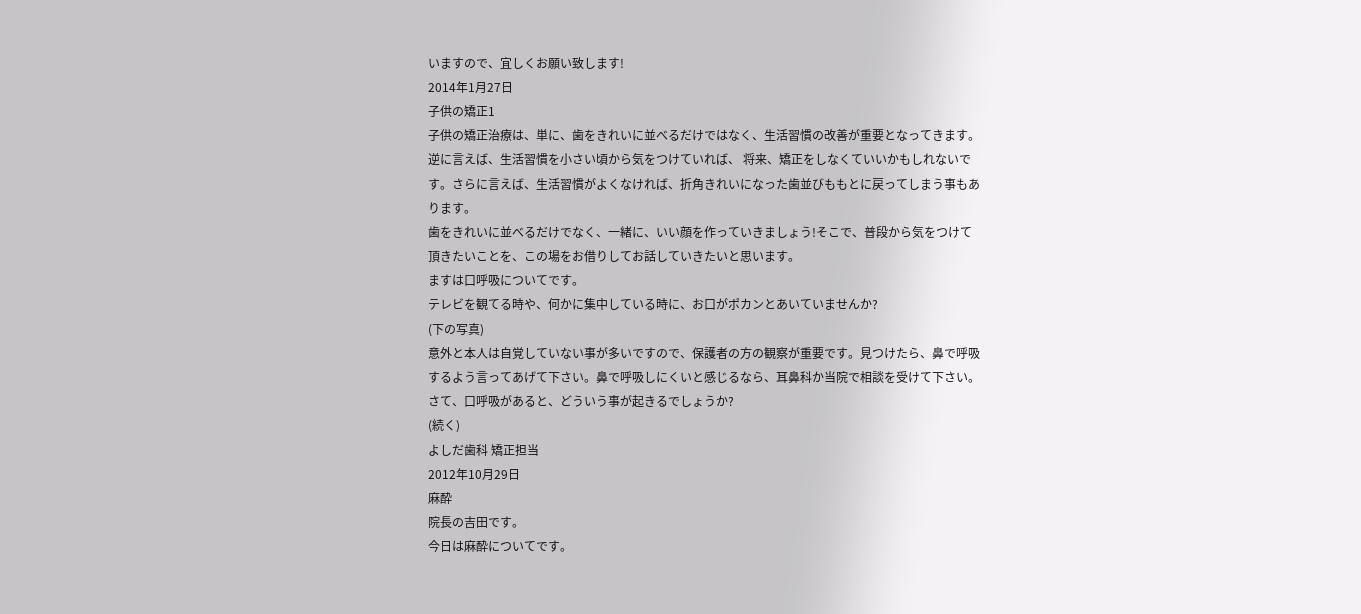いますので、宜しくお願い致します!
2014年1月27日
子供の矯正1
子供の矯正治療は、単に、歯をきれいに並べるだけではなく、生活習慣の改善が重要となってきます。逆に言えば、生活習慣を小さい頃から気をつけていれば、 将来、矯正をしなくていいかもしれないです。さらに言えば、生活習慣がよくなければ、折角きれいになった歯並びももとに戻ってしまう事もあります。
歯をきれいに並べるだけでなく、一緒に、いい顔を作っていきましょう!そこで、普段から気をつけて頂きたいことを、この場をお借りしてお話していきたいと思います。
ますは口呼吸についてです。
テレビを観てる時や、何かに集中している時に、お口がポカンとあいていませんか?
(下の写真)
意外と本人は自覚していない事が多いですので、保護者の方の観察が重要です。見つけたら、鼻で呼吸するよう言ってあげて下さい。鼻で呼吸しにくいと感じるなら、耳鼻科か当院で相談を受けて下さい。
さて、口呼吸があると、どういう事が起きるでしょうか?
(続く)
よしだ歯科 矯正担当
2012年10月29日
麻酔
院長の吉田です。
今日は麻酔についてです。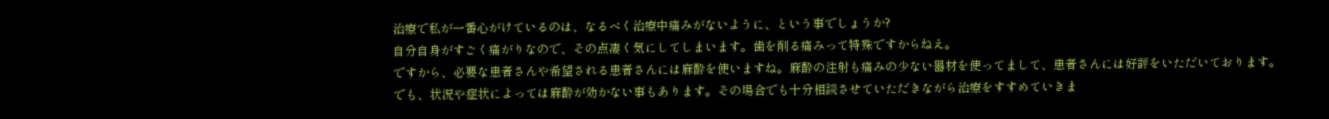治療で私が一番心がけているのは、なるべく治療中痛みがないように、という事でしょうか?
自分自身がすごく痛がりなので、その点凄く気にしてしまいます。歯を削る痛みって特殊ですからねえ。
ですから、必要な患者さんや希望される患者さんには麻酔を使いますね。麻酔の注射も痛みの少ない器材を使ってまして、患者さんには好評をいただいております。
でも、状況や症状によっては麻酔が効かない事もあります。その場合でも十分相談させていただきながら治療をすすめていきま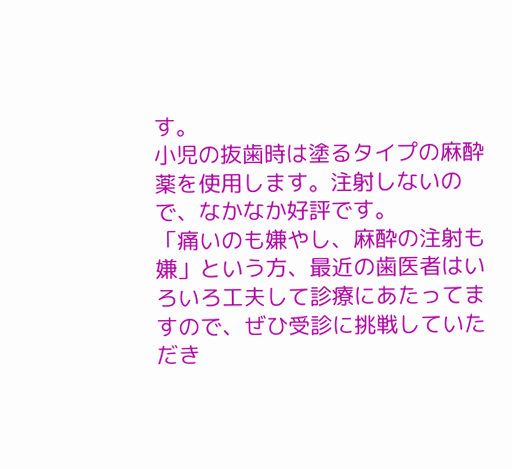す。
小児の抜歯時は塗るタイプの麻酔薬を使用します。注射しないので、なかなか好評です。
「痛いのも嫌やし、麻酔の注射も嫌」という方、最近の歯医者はいろいろ工夫して診療にあたってますので、ぜひ受診に挑戦していただき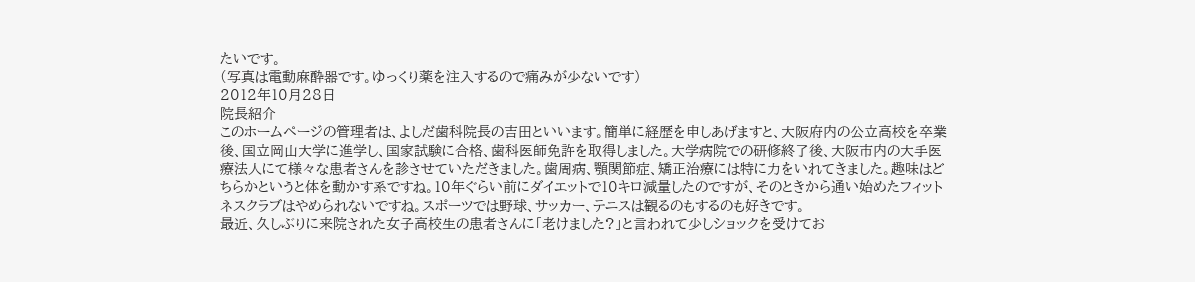たいです。
(写真は電動麻酔器です。ゆっくり薬を注入するので痛みが少ないです)
2012年10月28日
院長紹介
このホームページの管理者は、よしだ歯科院長の吉田といいます。簡単に経歴を申しあげますと、大阪府内の公立高校を卒業後、国立岡山大学に進学し、国家試験に合格、歯科医師免許を取得しました。大学病院での研修終了後、大阪市内の大手医療法人にて様々な患者さんを診させていただきました。歯周病、顎関節症、矯正治療には特に力をいれてきました。趣味はどちらかというと体を動かす系ですね。10年ぐらい前にダイエットで10キロ減量したのですが、そのときから通い始めたフィットネスクラブはやめられないですね。スポーツでは野球、サッカー、テニスは観るのもするのも好きです。
最近、久しぶりに来院された女子高校生の患者さんに「老けました?」と言われて少しショックを受けてお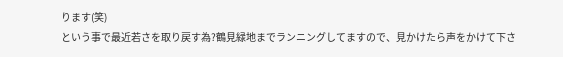ります(笑)
という事で最近若さを取り戻す為?鶴見緑地までランニングしてますので、見かけたら声をかけて下さ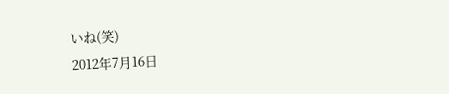いね(笑)
2012年7月16日